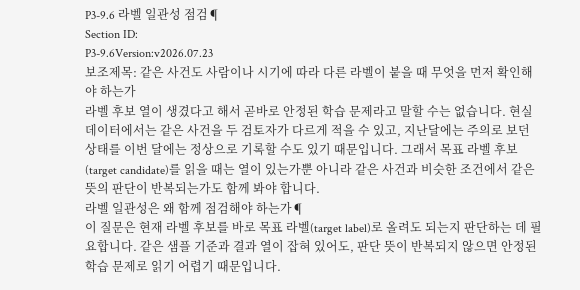P3-9.6 라벨 일관성 점검¶
Section ID:
P3-9.6Version:v2026.07.23
보조제목: 같은 사건도 사람이나 시기에 따라 다른 라벨이 붙을 때 무엇을 먼저 확인해야 하는가
라벨 후보 열이 생겼다고 해서 곧바로 안정된 학습 문제라고 말할 수는 없습니다. 현실 데이터에서는 같은 사건을 두 검토자가 다르게 적을 수 있고, 지난달에는 주의로 보던 상태를 이번 달에는 정상으로 기록할 수도 있기 때문입니다. 그래서 목표 라벨 후보(target candidate)를 읽을 때는 열이 있는가뿐 아니라 같은 사건과 비슷한 조건에서 같은 뜻의 판단이 반복되는가도 함께 봐야 합니다.
라벨 일관성은 왜 함께 점검해야 하는가¶
이 질문은 현재 라벨 후보를 바로 목표 라벨(target label)로 올려도 되는지 판단하는 데 필요합니다. 같은 샘플 기준과 결과 열이 잡혀 있어도, 판단 뜻이 반복되지 않으면 안정된 학습 문제로 읽기 어렵기 때문입니다.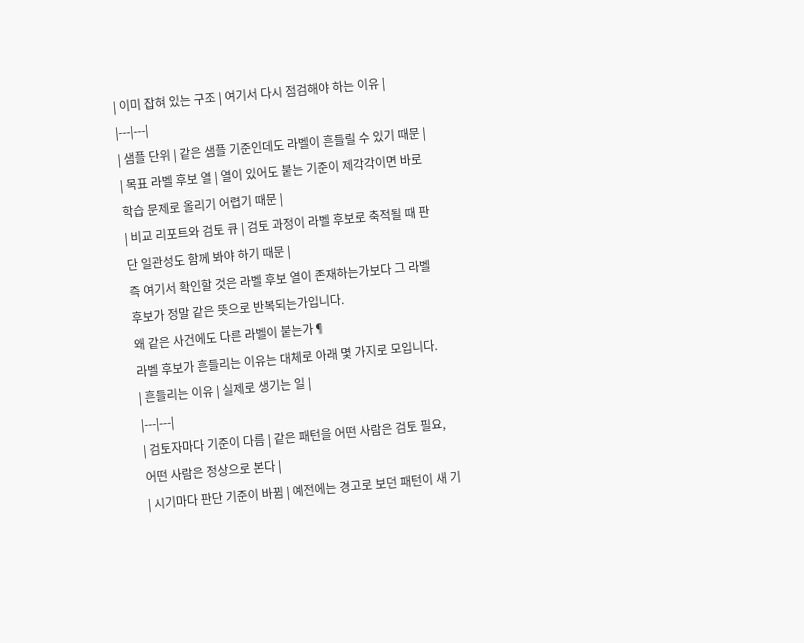| 이미 잡혀 있는 구조 | 여기서 다시 점검해야 하는 이유 |
|---|---|
| 샘플 단위 | 같은 샘플 기준인데도 라벨이 흔들릴 수 있기 때문 |
| 목표 라벨 후보 열 | 열이 있어도 붙는 기준이 제각각이면 바로 학습 문제로 올리기 어렵기 때문 |
| 비교 리포트와 검토 큐 | 검토 과정이 라벨 후보로 축적될 때 판단 일관성도 함께 봐야 하기 때문 |
즉 여기서 확인할 것은 라벨 후보 열이 존재하는가보다 그 라벨 후보가 정말 같은 뜻으로 반복되는가입니다.
왜 같은 사건에도 다른 라벨이 붙는가¶
라벨 후보가 흔들리는 이유는 대체로 아래 몇 가지로 모입니다.
| 흔들리는 이유 | 실제로 생기는 일 |
|---|---|
| 검토자마다 기준이 다름 | 같은 패턴을 어떤 사람은 검토 필요, 어떤 사람은 정상으로 본다 |
| 시기마다 판단 기준이 바뀜 | 예전에는 경고로 보던 패턴이 새 기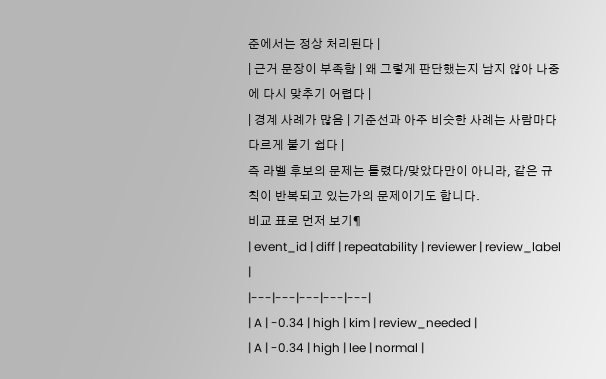준에서는 정상 처리된다 |
| 근거 문장이 부족함 | 왜 그렇게 판단했는지 남지 않아 나중에 다시 맞추기 어렵다 |
| 경계 사례가 많음 | 기준선과 아주 비슷한 사례는 사람마다 다르게 붙기 쉽다 |
즉 라벨 후보의 문제는 틀렸다/맞았다만이 아니라, 같은 규칙이 반복되고 있는가의 문제이기도 합니다.
비교 표로 먼저 보기¶
| event_id | diff | repeatability | reviewer | review_label |
|---|---|---|---|---|
| A | -0.34 | high | kim | review_needed |
| A | -0.34 | high | lee | normal |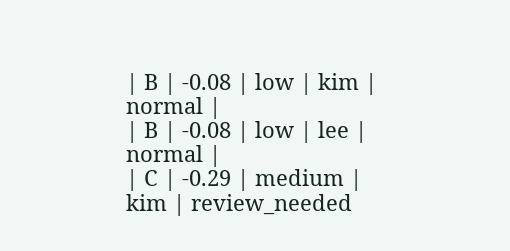| B | -0.08 | low | kim | normal |
| B | -0.08 | low | lee | normal |
| C | -0.29 | medium | kim | review_needed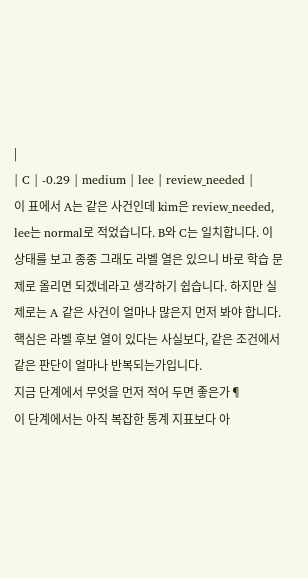|
| C | -0.29 | medium | lee | review_needed |
이 표에서 A는 같은 사건인데 kim은 review_needed, lee는 normal로 적었습니다. B와 C는 일치합니다. 이 상태를 보고 종종 그래도 라벨 열은 있으니 바로 학습 문제로 올리면 되겠네라고 생각하기 쉽습니다. 하지만 실제로는 A 같은 사건이 얼마나 많은지 먼저 봐야 합니다.
핵심은 라벨 후보 열이 있다는 사실보다, 같은 조건에서 같은 판단이 얼마나 반복되는가입니다.
지금 단계에서 무엇을 먼저 적어 두면 좋은가¶
이 단계에서는 아직 복잡한 통계 지표보다 아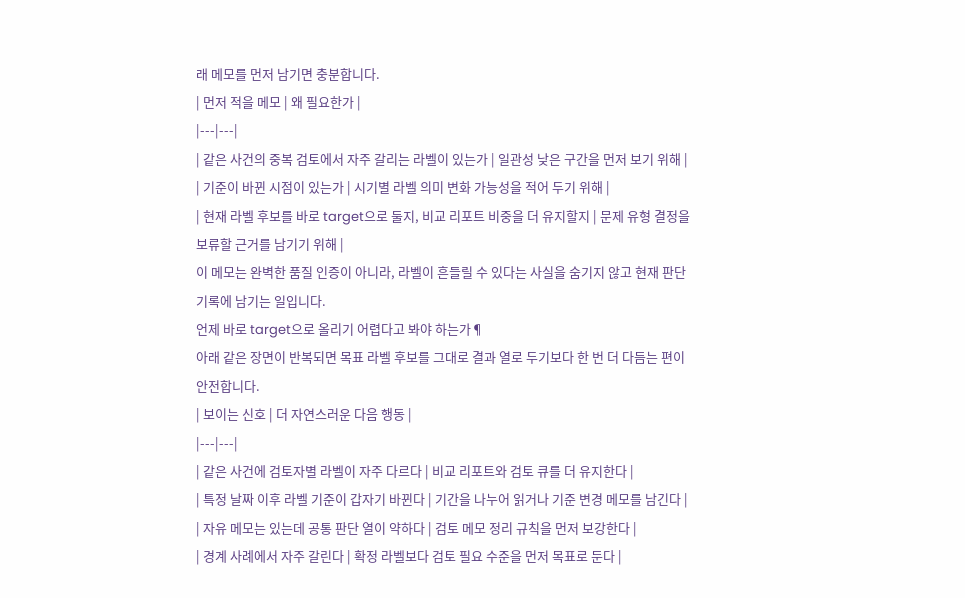래 메모를 먼저 남기면 충분합니다.
| 먼저 적을 메모 | 왜 필요한가 |
|---|---|
| 같은 사건의 중복 검토에서 자주 갈리는 라벨이 있는가 | 일관성 낮은 구간을 먼저 보기 위해 |
| 기준이 바뀐 시점이 있는가 | 시기별 라벨 의미 변화 가능성을 적어 두기 위해 |
| 현재 라벨 후보를 바로 target으로 둘지, 비교 리포트 비중을 더 유지할지 | 문제 유형 결정을 보류할 근거를 남기기 위해 |
이 메모는 완벽한 품질 인증이 아니라, 라벨이 흔들릴 수 있다는 사실을 숨기지 않고 현재 판단 기록에 남기는 일입니다.
언제 바로 target으로 올리기 어렵다고 봐야 하는가¶
아래 같은 장면이 반복되면 목표 라벨 후보를 그대로 결과 열로 두기보다 한 번 더 다듬는 편이 안전합니다.
| 보이는 신호 | 더 자연스러운 다음 행동 |
|---|---|
| 같은 사건에 검토자별 라벨이 자주 다르다 | 비교 리포트와 검토 큐를 더 유지한다 |
| 특정 날짜 이후 라벨 기준이 갑자기 바뀐다 | 기간을 나누어 읽거나 기준 변경 메모를 남긴다 |
| 자유 메모는 있는데 공통 판단 열이 약하다 | 검토 메모 정리 규칙을 먼저 보강한다 |
| 경계 사례에서 자주 갈린다 | 확정 라벨보다 검토 필요 수준을 먼저 목표로 둔다 |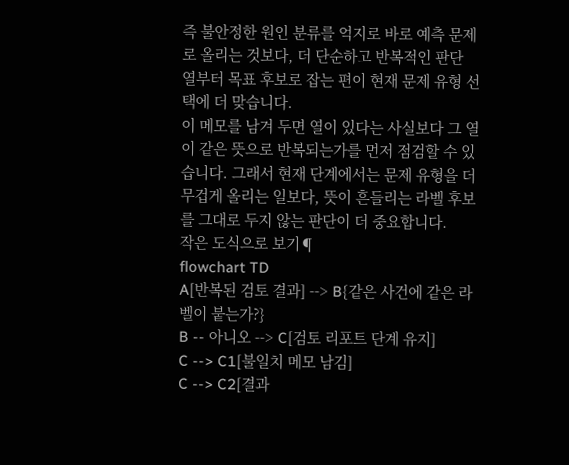즉 불안정한 원인 분류를 억지로 바로 예측 문제로 올리는 것보다, 더 단순하고 반복적인 판단 열부터 목표 후보로 잡는 편이 현재 문제 유형 선택에 더 맞습니다.
이 메모를 남겨 두면 열이 있다는 사실보다 그 열이 같은 뜻으로 반복되는가를 먼저 점검할 수 있습니다. 그래서 현재 단계에서는 문제 유형을 더 무겁게 올리는 일보다, 뜻이 흔들리는 라벨 후보를 그대로 두지 않는 판단이 더 중요합니다.
작은 도식으로 보기¶
flowchart TD
A[반복된 검토 결과] --> B{같은 사건에 같은 라벨이 붙는가?}
B -- 아니오 --> C[검토 리포트 단계 유지]
C --> C1[불일치 메모 남김]
C --> C2[결과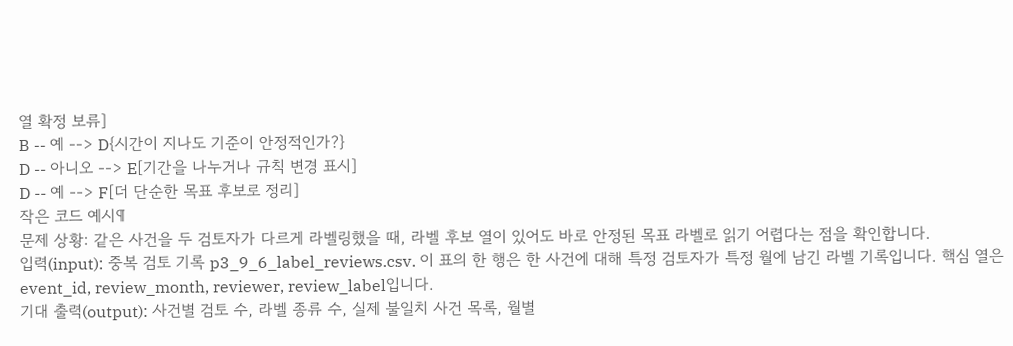열 확정 보류]
B -- 예 --> D{시간이 지나도 기준이 안정적인가?}
D -- 아니오 --> E[기간을 나누거나 규칙 변경 표시]
D -- 예 --> F[더 단순한 목표 후보로 정리]
작은 코드 예시¶
문제 상황: 같은 사건을 두 검토자가 다르게 라벨링했을 때, 라벨 후보 열이 있어도 바로 안정된 목표 라벨로 읽기 어렵다는 점을 확인합니다.
입력(input): 중복 검토 기록 p3_9_6_label_reviews.csv. 이 표의 한 행은 한 사건에 대해 특정 검토자가 특정 월에 남긴 라벨 기록입니다. 핵심 열은 event_id, review_month, reviewer, review_label입니다.
기대 출력(output): 사건별 검토 수, 라벨 종류 수, 실제 불일치 사건 목록, 월별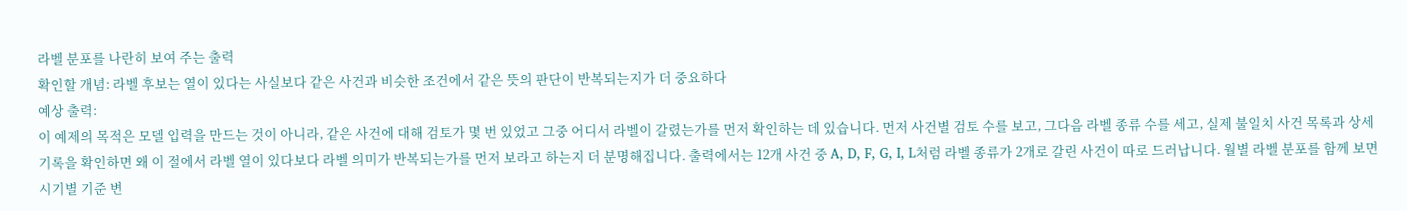라벨 분포를 나란히 보여 주는 출력
확인할 개념: 라벨 후보는 열이 있다는 사실보다 같은 사건과 비슷한 조건에서 같은 뜻의 판단이 반복되는지가 더 중요하다
예상 출력:
이 예제의 목적은 모델 입력을 만드는 것이 아니라, 같은 사건에 대해 검토가 몇 번 있었고 그중 어디서 라벨이 갈렸는가를 먼저 확인하는 데 있습니다. 먼저 사건별 검토 수를 보고, 그다음 라벨 종류 수를 세고, 실제 불일치 사건 목록과 상세 기록을 확인하면 왜 이 절에서 라벨 열이 있다보다 라벨 의미가 반복되는가를 먼저 보라고 하는지 더 분명해집니다. 출력에서는 12개 사건 중 A, D, F, G, I, L처럼 라벨 종류가 2개로 갈린 사건이 따로 드러납니다. 월별 라벨 분포를 함께 보면 시기별 기준 변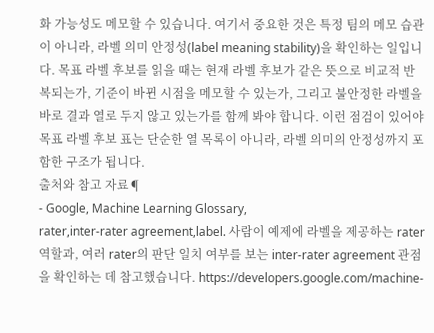화 가능성도 메모할 수 있습니다. 여기서 중요한 것은 특정 팀의 메모 습관이 아니라, 라벨 의미 안정성(label meaning stability)을 확인하는 일입니다. 목표 라벨 후보를 읽을 때는 현재 라벨 후보가 같은 뜻으로 비교적 반복되는가, 기준이 바뀐 시점을 메모할 수 있는가, 그리고 불안정한 라벨을 바로 결과 열로 두지 않고 있는가를 함께 봐야 합니다. 이런 점검이 있어야 목표 라벨 후보 표는 단순한 열 목록이 아니라, 라벨 의미의 안정성까지 포함한 구조가 됩니다.
출처와 참고 자료¶
- Google, Machine Learning Glossary,
rater,inter-rater agreement,label. 사람이 예제에 라벨을 제공하는 rater 역할과, 여러 rater의 판단 일치 여부를 보는 inter-rater agreement 관점을 확인하는 데 참고했습니다. https://developers.google.com/machine-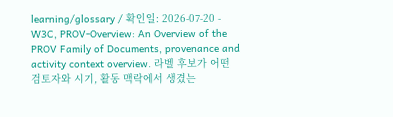learning/glossary / 확인일: 2026-07-20 - W3C, PROV-Overview: An Overview of the PROV Family of Documents, provenance and activity context overview. 라벨 후보가 어떤 검토자와 시기, 활동 맥락에서 생겼는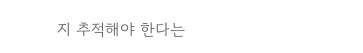지 추적해야 한다는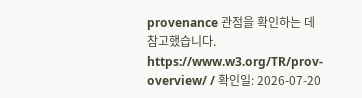provenance 관점을 확인하는 데 참고했습니다. https://www.w3.org/TR/prov-overview/ / 확인일: 2026-07-20